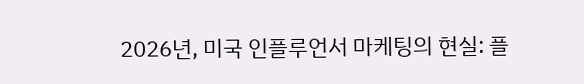2026년, 미국 인플루언서 마케팅의 현실: 플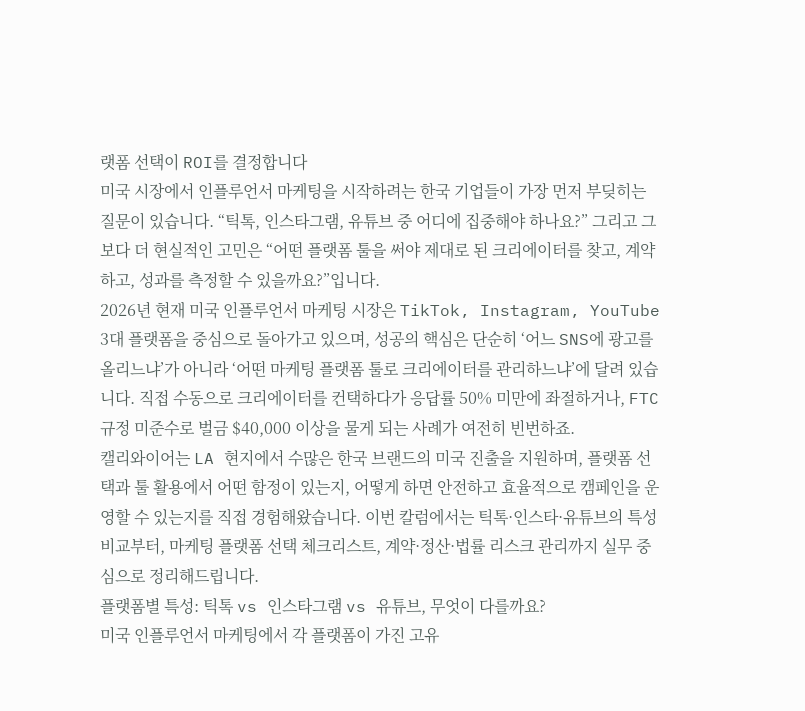랫폼 선택이 ROI를 결정합니다
미국 시장에서 인플루언서 마케팅을 시작하려는 한국 기업들이 가장 먼저 부딪히는 질문이 있습니다. “틱톡, 인스타그램, 유튜브 중 어디에 집중해야 하나요?” 그리고 그보다 더 현실적인 고민은 “어떤 플랫폼 툴을 써야 제대로 된 크리에이터를 찾고, 계약하고, 성과를 측정할 수 있을까요?”입니다.
2026년 현재 미국 인플루언서 마케팅 시장은 TikTok, Instagram, YouTube 3대 플랫폼을 중심으로 돌아가고 있으며, 성공의 핵심은 단순히 ‘어느 SNS에 광고를 올리느냐’가 아니라 ‘어떤 마케팅 플랫폼 툴로 크리에이터를 관리하느냐’에 달려 있습니다. 직접 수동으로 크리에이터를 컨택하다가 응답률 50% 미만에 좌절하거나, FTC 규정 미준수로 벌금 $40,000 이상을 물게 되는 사례가 여전히 빈번하죠.
캘리와이어는 LA 현지에서 수많은 한국 브랜드의 미국 진출을 지원하며, 플랫폼 선택과 툴 활용에서 어떤 함정이 있는지, 어떻게 하면 안전하고 효율적으로 캠페인을 운영할 수 있는지를 직접 경험해왔습니다. 이번 칼럼에서는 틱톡·인스타·유튜브의 특성 비교부터, 마케팅 플랫폼 선택 체크리스트, 계약·정산·법률 리스크 관리까지 실무 중심으로 정리해드립니다.
플랫폼별 특성: 틱톡 vs 인스타그램 vs 유튜브, 무엇이 다를까요?
미국 인플루언서 마케팅에서 각 플랫폼이 가진 고유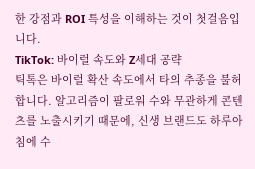한 강점과 ROI 특성을 이해하는 것이 첫걸음입니다.
TikTok: 바이럴 속도와 Z세대 공략
틱톡은 바이럴 확산 속도에서 타의 추종을 불허합니다. 알고리즘이 팔로워 수와 무관하게 콘텐츠를 노출시키기 때문에, 신생 브랜드도 하루아침에 수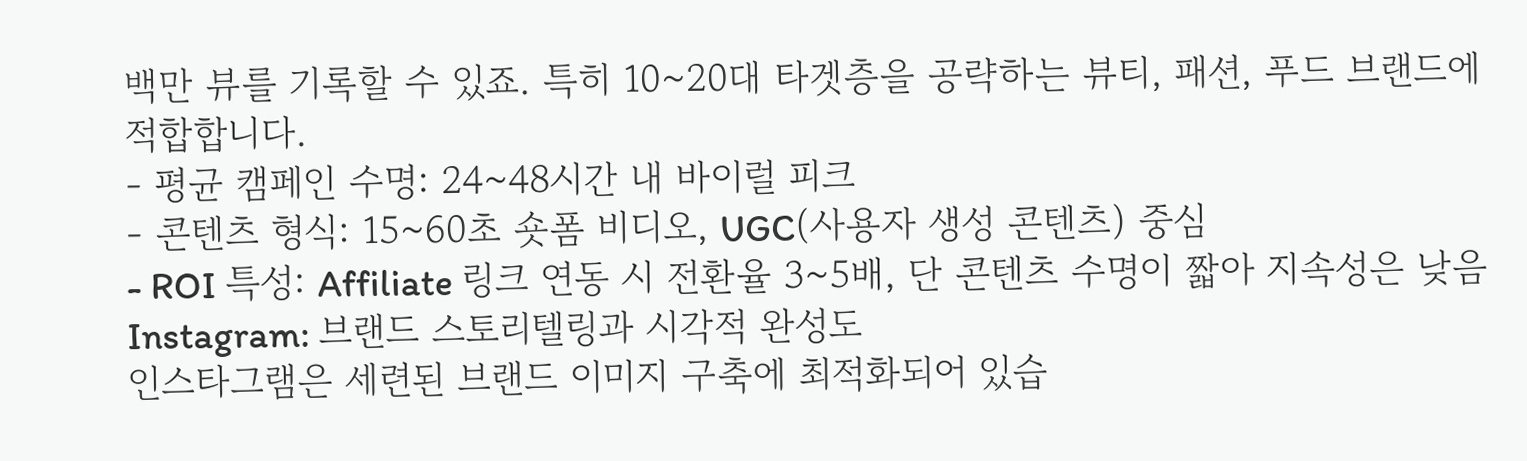백만 뷰를 기록할 수 있죠. 특히 10~20대 타겟층을 공략하는 뷰티, 패션, 푸드 브랜드에 적합합니다.
- 평균 캠페인 수명: 24~48시간 내 바이럴 피크
- 콘텐츠 형식: 15~60초 숏폼 비디오, UGC(사용자 생성 콘텐츠) 중심
- ROI 특성: Affiliate 링크 연동 시 전환율 3~5배, 단 콘텐츠 수명이 짧아 지속성은 낮음
Instagram: 브랜드 스토리텔링과 시각적 완성도
인스타그램은 세련된 브랜드 이미지 구축에 최적화되어 있습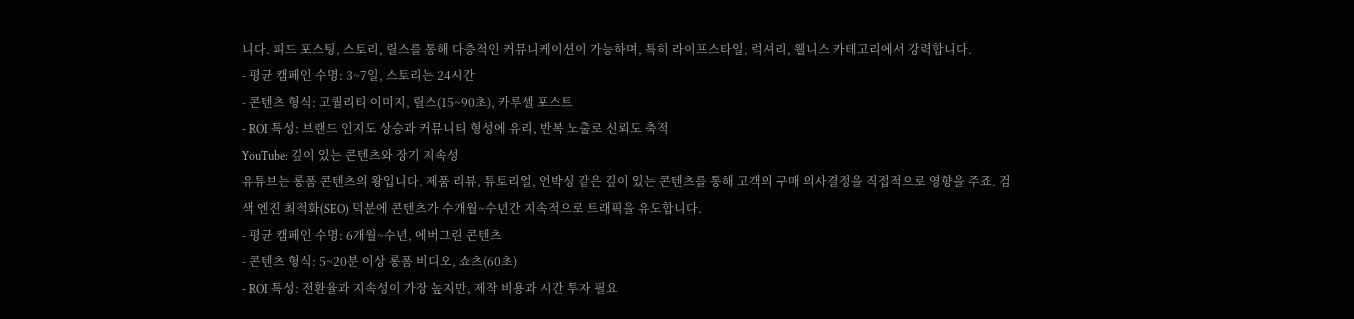니다. 피드 포스팅, 스토리, 릴스를 통해 다층적인 커뮤니케이션이 가능하며, 특히 라이프스타일, 럭셔리, 웰니스 카테고리에서 강력합니다.
- 평균 캠페인 수명: 3~7일, 스토리는 24시간
- 콘텐츠 형식: 고퀄리티 이미지, 릴스(15~90초), 카루셀 포스트
- ROI 특성: 브랜드 인지도 상승과 커뮤니티 형성에 유리, 반복 노출로 신뢰도 축적
YouTube: 깊이 있는 콘텐츠와 장기 지속성
유튜브는 롱폼 콘텐츠의 왕입니다. 제품 리뷰, 튜토리얼, 언박싱 같은 깊이 있는 콘텐츠를 통해 고객의 구매 의사결정을 직접적으로 영향을 주죠. 검색 엔진 최적화(SEO) 덕분에 콘텐츠가 수개월~수년간 지속적으로 트래픽을 유도합니다.
- 평균 캠페인 수명: 6개월~수년, 에버그린 콘텐츠
- 콘텐츠 형식: 5~20분 이상 롱폼 비디오, 쇼츠(60초)
- ROI 특성: 전환율과 지속성이 가장 높지만, 제작 비용과 시간 투자 필요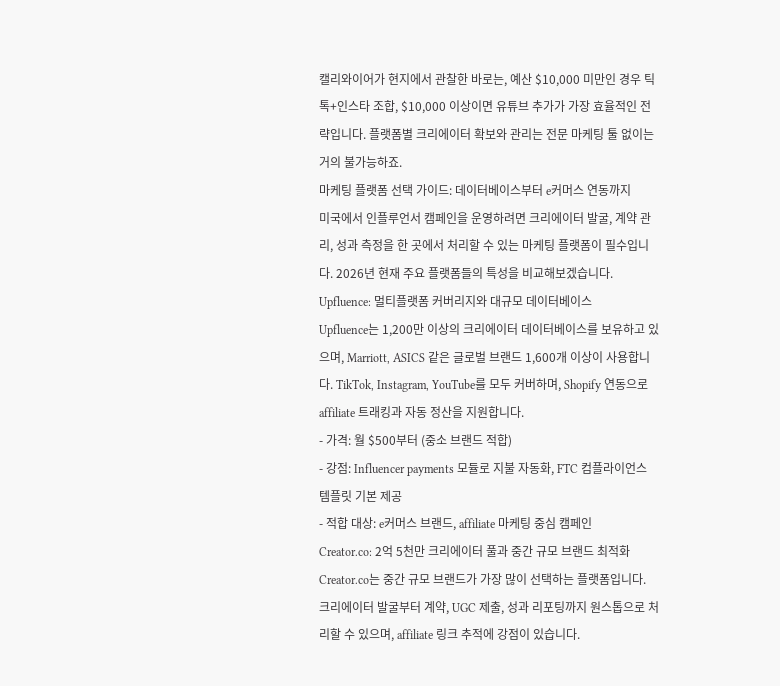캘리와이어가 현지에서 관찰한 바로는, 예산 $10,000 미만인 경우 틱톡+인스타 조합, $10,000 이상이면 유튜브 추가가 가장 효율적인 전략입니다. 플랫폼별 크리에이터 확보와 관리는 전문 마케팅 툴 없이는 거의 불가능하죠.
마케팅 플랫폼 선택 가이드: 데이터베이스부터 e커머스 연동까지
미국에서 인플루언서 캠페인을 운영하려면 크리에이터 발굴, 계약 관리, 성과 측정을 한 곳에서 처리할 수 있는 마케팅 플랫폼이 필수입니다. 2026년 현재 주요 플랫폼들의 특성을 비교해보겠습니다.
Upfluence: 멀티플랫폼 커버리지와 대규모 데이터베이스
Upfluence는 1,200만 이상의 크리에이터 데이터베이스를 보유하고 있으며, Marriott, ASICS 같은 글로벌 브랜드 1,600개 이상이 사용합니다. TikTok, Instagram, YouTube를 모두 커버하며, Shopify 연동으로 affiliate 트래킹과 자동 정산을 지원합니다.
- 가격: 월 $500부터 (중소 브랜드 적합)
- 강점: Influencer payments 모듈로 지불 자동화, FTC 컴플라이언스 템플릿 기본 제공
- 적합 대상: e커머스 브랜드, affiliate 마케팅 중심 캠페인
Creator.co: 2억 5천만 크리에이터 풀과 중간 규모 브랜드 최적화
Creator.co는 중간 규모 브랜드가 가장 많이 선택하는 플랫폼입니다. 크리에이터 발굴부터 계약, UGC 제출, 성과 리포팅까지 원스톱으로 처리할 수 있으며, affiliate 링크 추적에 강점이 있습니다.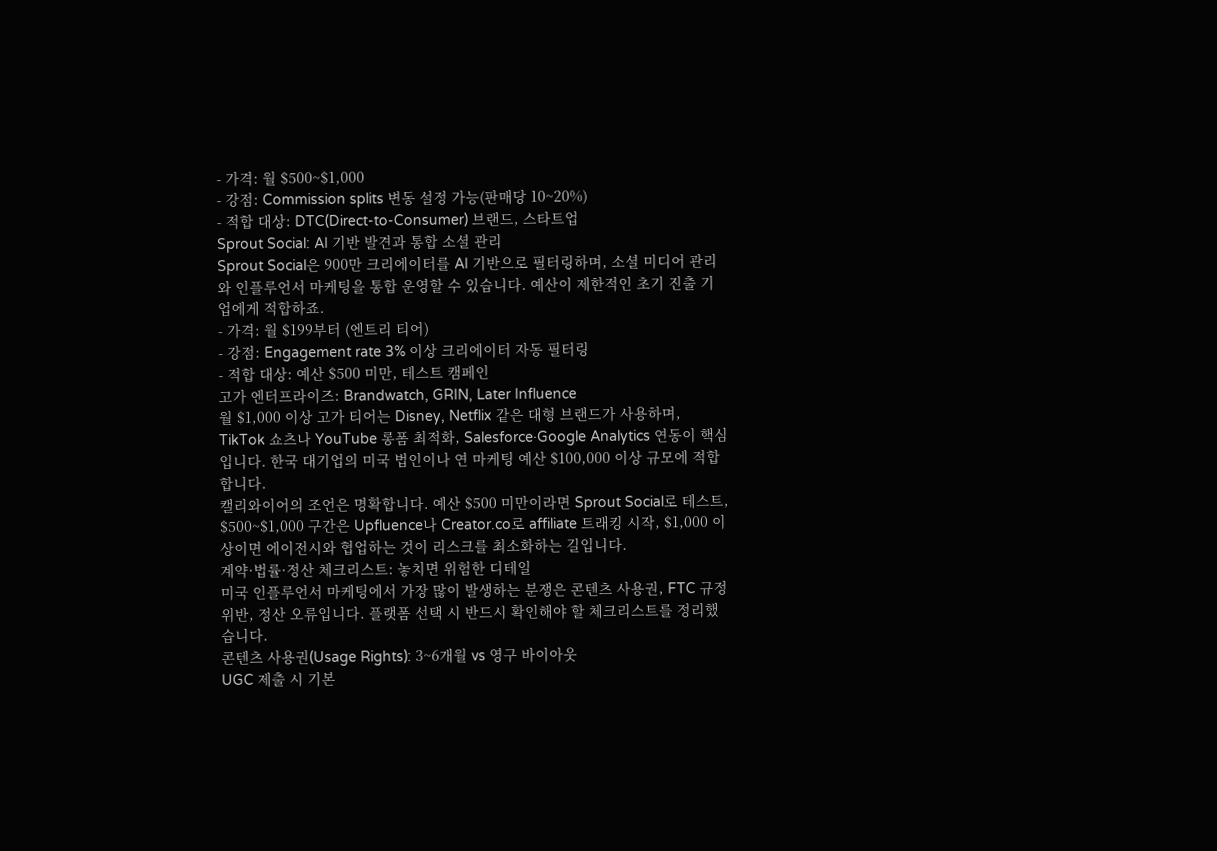- 가격: 월 $500~$1,000
- 강점: Commission splits 변동 설정 가능(판매당 10~20%)
- 적합 대상: DTC(Direct-to-Consumer) 브랜드, 스타트업
Sprout Social: AI 기반 발견과 통합 소셜 관리
Sprout Social은 900만 크리에이터를 AI 기반으로 필터링하며, 소셜 미디어 관리와 인플루언서 마케팅을 통합 운영할 수 있습니다. 예산이 제한적인 초기 진출 기업에게 적합하죠.
- 가격: 월 $199부터 (엔트리 티어)
- 강점: Engagement rate 3% 이상 크리에이터 자동 필터링
- 적합 대상: 예산 $500 미만, 테스트 캠페인
고가 엔터프라이즈: Brandwatch, GRIN, Later Influence
월 $1,000 이상 고가 티어는 Disney, Netflix 같은 대형 브랜드가 사용하며, TikTok 쇼츠나 YouTube 롱폼 최적화, Salesforce·Google Analytics 연동이 핵심입니다. 한국 대기업의 미국 법인이나 연 마케팅 예산 $100,000 이상 규모에 적합합니다.
캘리와이어의 조언은 명확합니다. 예산 $500 미만이라면 Sprout Social로 테스트, $500~$1,000 구간은 Upfluence나 Creator.co로 affiliate 트래킹 시작, $1,000 이상이면 에이전시와 협업하는 것이 리스크를 최소화하는 길입니다.
계약·법률·정산 체크리스트: 놓치면 위험한 디테일
미국 인플루언서 마케팅에서 가장 많이 발생하는 분쟁은 콘텐츠 사용권, FTC 규정 위반, 정산 오류입니다. 플랫폼 선택 시 반드시 확인해야 할 체크리스트를 정리했습니다.
콘텐츠 사용권(Usage Rights): 3~6개월 vs 영구 바이아웃
UGC 제출 시 기본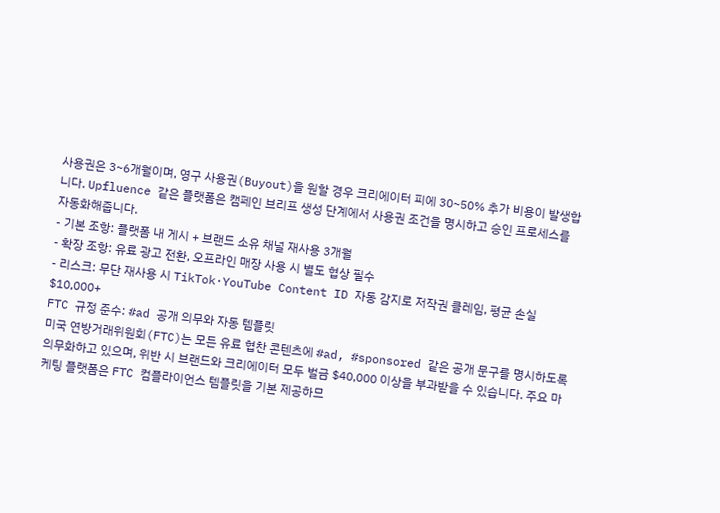사용권은 3~6개월이며, 영구 사용권(Buyout)을 원할 경우 크리에이터 피에 30~50% 추가 비용이 발생합니다. Upfluence 같은 플랫폼은 캠페인 브리프 생성 단계에서 사용권 조건을 명시하고 승인 프로세스를 자동화해줍니다.
- 기본 조항: 플랫폼 내 게시 + 브랜드 소유 채널 재사용 3개월
- 확장 조항: 유료 광고 전환, 오프라인 매장 사용 시 별도 협상 필수
- 리스크: 무단 재사용 시 TikTok·YouTube Content ID 자동 감지로 저작권 클레임, 평균 손실 $10,000+
FTC 규정 준수: #ad 공개 의무와 자동 템플릿
미국 연방거래위원회(FTC)는 모든 유료 협찬 콘텐츠에 #ad, #sponsored 같은 공개 문구를 명시하도록 의무화하고 있으며, 위반 시 브랜드와 크리에이터 모두 벌금 $40,000 이상을 부과받을 수 있습니다. 주요 마케팅 플랫폼은 FTC 컴플라이언스 템플릿을 기본 제공하므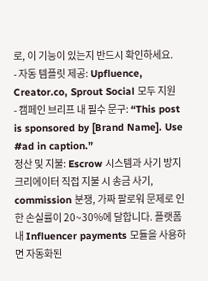로, 이 기능이 있는지 반드시 확인하세요.
- 자동 템플릿 제공: Upfluence, Creator.co, Sprout Social 모두 지원
- 캠페인 브리프 내 필수 문구: “This post is sponsored by [Brand Name]. Use #ad in caption.”
정산 및 지불: Escrow 시스템과 사기 방지
크리에이터 직접 지불 시 송금 사기, commission 분쟁, 가짜 팔로워 문제로 인한 손실률이 20~30%에 달합니다. 플랫폼 내 Influencer payments 모듈을 사용하면 자동화된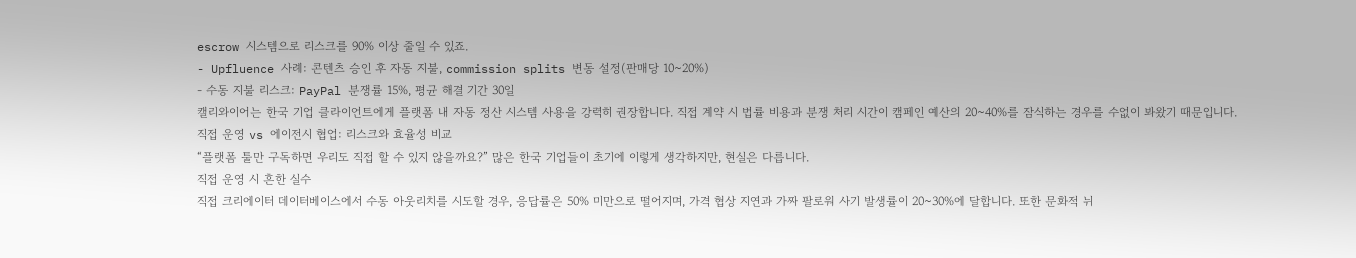escrow 시스템으로 리스크를 90% 이상 줄일 수 있죠.
- Upfluence 사례: 콘텐츠 승인 후 자동 지불, commission splits 변동 설정(판매당 10~20%)
- 수동 지불 리스크: PayPal 분쟁률 15%, 평균 해결 기간 30일
캘리와이어는 한국 기업 클라이언트에게 플랫폼 내 자동 정산 시스템 사용을 강력히 권장합니다. 직접 계약 시 법률 비용과 분쟁 처리 시간이 캠페인 예산의 20~40%를 잠식하는 경우를 수없이 봐왔기 때문입니다.
직접 운영 vs 에이전시 협업: 리스크와 효율성 비교
“플랫폼 툴만 구독하면 우리도 직접 할 수 있지 않을까요?” 많은 한국 기업들이 초기에 이렇게 생각하지만, 현실은 다릅니다.
직접 운영 시 흔한 실수
직접 크리에이터 데이터베이스에서 수동 아웃리치를 시도할 경우, 응답률은 50% 미만으로 떨어지며, 가격 협상 지연과 가짜 팔로워 사기 발생률이 20~30%에 달합니다. 또한 문화적 뉘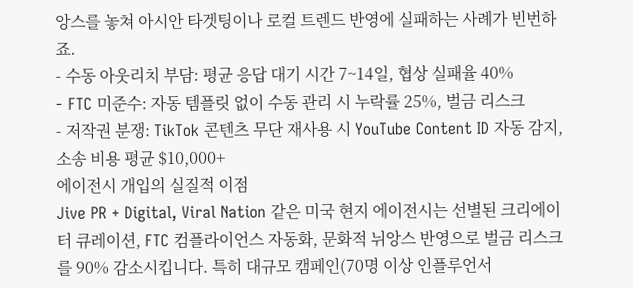앙스를 놓쳐 아시안 타겟팅이나 로컬 트렌드 반영에 실패하는 사례가 빈번하죠.
- 수동 아웃리치 부담: 평균 응답 대기 시간 7~14일, 협상 실패율 40%
- FTC 미준수: 자동 템플릿 없이 수동 관리 시 누락률 25%, 벌금 리스크
- 저작권 분쟁: TikTok 콘텐츠 무단 재사용 시 YouTube Content ID 자동 감지, 소송 비용 평균 $10,000+
에이전시 개입의 실질적 이점
Jive PR + Digital, Viral Nation 같은 미국 현지 에이전시는 선별된 크리에이터 큐레이션, FTC 컴플라이언스 자동화, 문화적 뉘앙스 반영으로 벌금 리스크를 90% 감소시킵니다. 특히 대규모 캠페인(70명 이상 인플루언서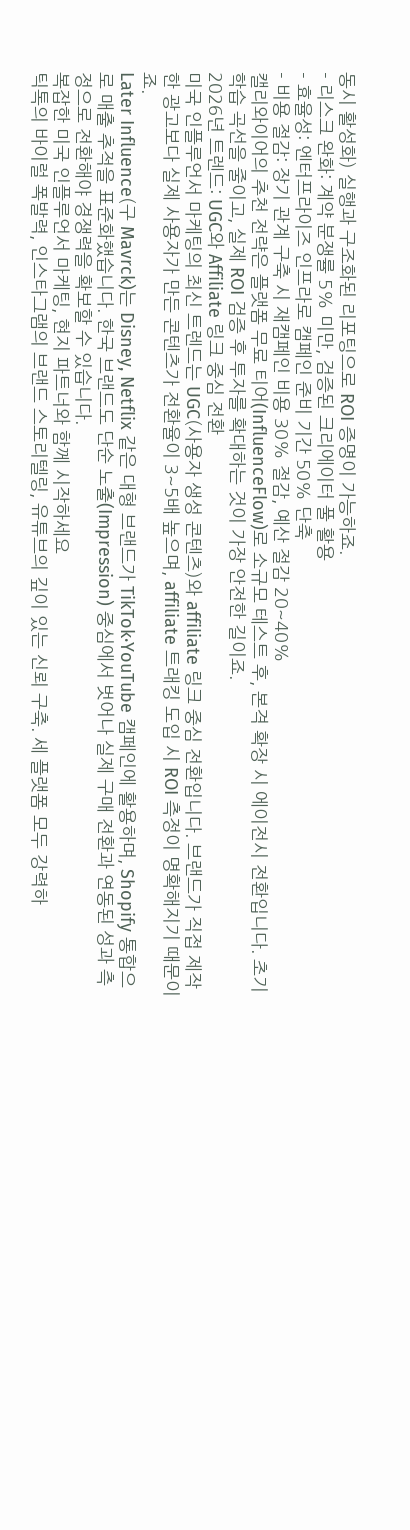동시 활성화) 실행과 구조화된 리포팅으로 ROI 증명이 가능하죠.
- 리스크 완화: 계약 분쟁률 5% 미만, 검증된 크리에이터 풀 활용
- 효율성: 엔터프라이즈 인프라로 캠페인 준비 기간 50% 단축
- 비용 절감: 장기 관계 구축 시 재캠페인 비용 30% 절감, 예산 절감 20~40%
캘리와이어의 추천 전략은 플랫폼 무료 티어(InfluenceFlow)로 소규모 테스트 후, 본격 확장 시 에이전시 전환입니다. 초기 학습 곡선을 줄이고, 실제 ROI 검증 후 투자를 확대하는 것이 가장 안전한 길이죠.
2026년 트렌드: UGC와 Affiliate 링크 중심 전환
미국 인플루언서 마케팅의 최신 트렌드는 UGC(사용자 생성 콘텐츠)와 affiliate 링크 중심 전환입니다. 브랜드가 직접 제작한 광고보다 실제 사용자가 만든 콘텐츠가 전환율이 3~5배 높으며, affiliate 트래킹 도입 시 ROI 측정이 명확해지기 때문이죠.
Later Influence(구 Mavrck)는 Disney, Netflix 같은 대형 브랜드가 TikTok·YouTube 캠페인에 활용하며, Shopify 통합으로 매출 추적을 표준화했습니다. 한국 브랜드도 단순 노출(Impression) 중심에서 벗어나 실제 구매 전환과 연동된 성과 측정으로 전환해야 경쟁력을 확보할 수 있습니다.
복잡한 미국 인플루언서 마케팅, 현지 파트너와 함께 시작하세요
틱톡의 바이럴 폭발력, 인스타그램의 브랜드 스토리텔링, 유튜브의 깊이 있는 신뢰 구축. 세 플랫폼 모두 강력하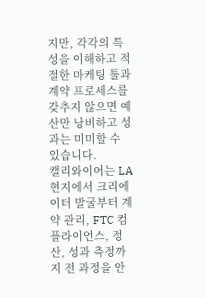지만, 각각의 특성을 이해하고 적절한 마케팅 툴과 계약 프로세스를 갖추지 않으면 예산만 낭비하고 성과는 미미할 수 있습니다.
캘리와이어는 LA 현지에서 크리에이터 발굴부터 계약 관리, FTC 컴플라이언스, 정산, 성과 측정까지 전 과정을 안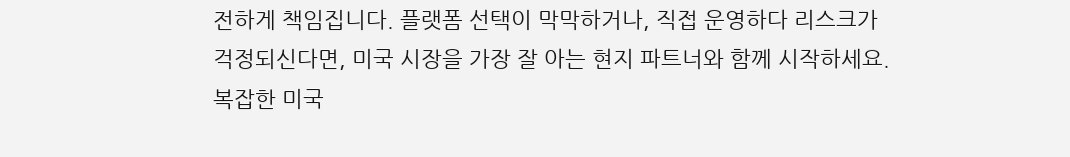전하게 책임집니다. 플랫폼 선택이 막막하거나, 직접 운영하다 리스크가 걱정되신다면, 미국 시장을 가장 잘 아는 현지 파트너와 함께 시작하세요. 복잡한 미국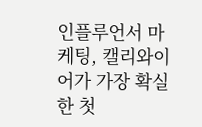인플루언서 마케팅, 캘리와이어가 가장 확실한 첫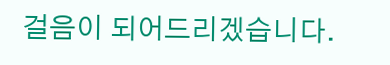걸음이 되어드리겠습니다.